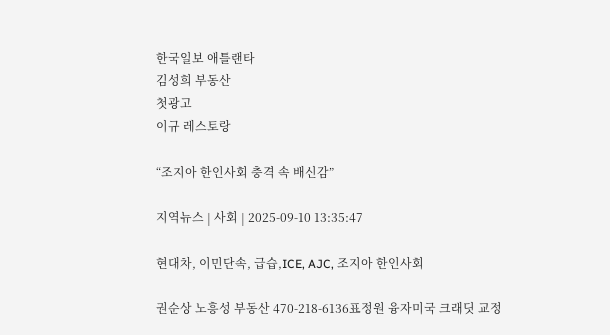한국일보 애틀랜타
김성희 부동산
첫광고
이규 레스토랑

“조지아 한인사회 충격 속 배신감”

지역뉴스 | 사회 | 2025-09-10 13:35:47

현대차, 이민단속, 급습,ICE, AJC, 조지아 한인사회

권순상 노흥성 부동산 470-218-6136표정원 융자미국 크래딧 교정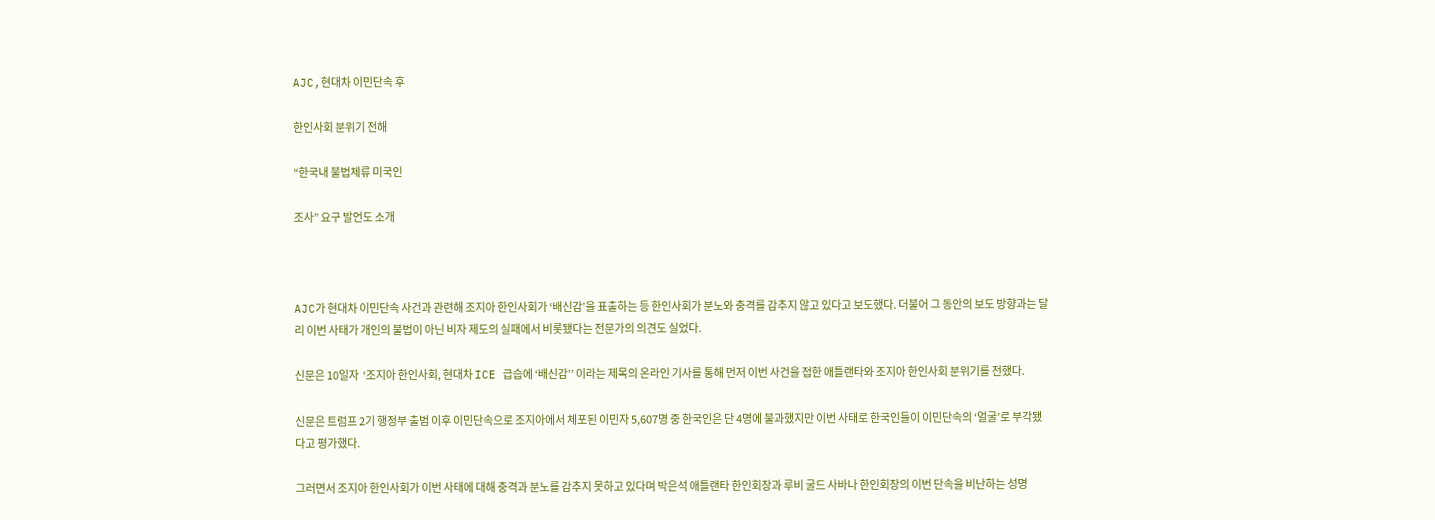AJC,현대차 이민단속 후

한인사회 분위기 전해

“한국내 불법체류 미국인

조사” 요구 발언도 소개



AJC가 현대차 이민단속 사건과 관련해 조지아 한인사회가 ‘배신감’을 표출하는 등 한인사회가 분노와 충격를 감추지 않고 있다고 보도했다. 더불어 그 동안의 보도 방향과는 달리 이번 사태가 개인의 불법이 아닌 비자 제도의 실패에서 비롯됐다는 전문가의 의견도 실었다.

신문은 10일자  ‘조지아 한인사회, 현대차 ICE 급습에 ‘배신감’’ 이라는 제목의 온라인 기사를 통해 먼저 이번 사건을 접한 애틀랜타와 조지아 한인사회 분위기를 전했다.

신문은 트럼프 2기 행정부 출범 이후 이민단속으로 조지아에서 체포된 이민자 5,607명 중 한국인은 단 4명에 불과했지만 이번 사태로 한국인들이 이민단속의 ‘얼굴’로 부각됐다고 평가했다.

그러면서 조지아 한인사회가 이번 사태에 대해 충격과 분노를 감추지 못하고 있다며 박은석 애틀랜타 한인회장과 루비 굴드 사바나 한인회장의 이번 단속을 비난하는 성명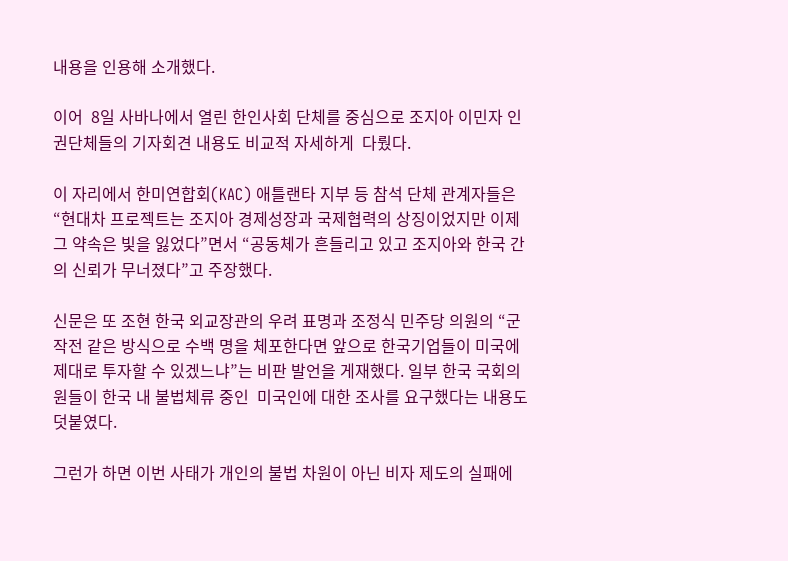내용을 인용해 소개했다.

이어  8일 사바나에서 열린 한인사회 단체를 중심으로 조지아 이민자 인권단체들의 기자회견 내용도 비교적 자세하게  다뤘다.

이 자리에서 한미연합회(KAC) 애틀랜타 지부 등 참석 단체 관계자들은 “현대차 프로젝트는 조지아 경제성장과 국제협력의 상징이었지만 이제 그 약속은 빛을 잃었다”면서 “공동체가 흔들리고 있고 조지아와 한국 간의 신뢰가 무너졌다”고 주장했다.

신문은 또 조현 한국 외교장관의 우려 표명과 조정식 민주당 의원의 “군 작전 같은 방식으로 수백 명을 체포한다면 앞으로 한국기업들이 미국에 제대로 투자할 수 있겠느냐”는 비판 발언을 게재했다. 일부 한국 국회의원들이 한국 내 불법체류 중인  미국인에 대한 조사를 요구했다는 내용도 덧붙였다.

그런가 하면 이번 사태가 개인의 불법 차원이 아닌 비자 제도의 실패에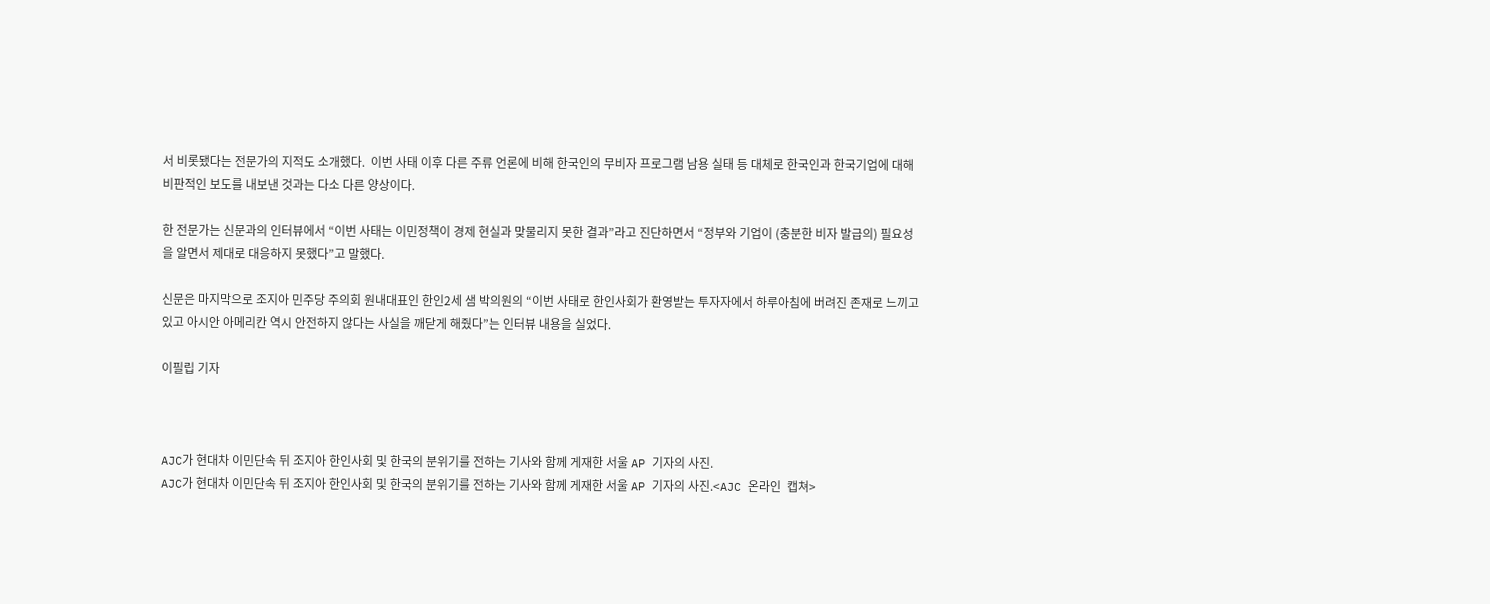서 비롯됐다는 전문가의 지적도 소개했다.  이번 사태 이후 다른 주류 언론에 비해 한국인의 무비자 프로그램 남용 실태 등 대체로 한국인과 한국기업에 대해 비판적인 보도를 내보낸 것과는 다소 다른 양상이다.

한 전문가는 신문과의 인터뷰에서 “이번 사태는 이민정책이 경제 현실과 맞물리지 못한 결과”라고 진단하면서 “정부와 기업이 (충분한 비자 발급의) 필요성을 알면서 제대로 대응하지 못했다”고 말했다.

신문은 마지막으로 조지아 민주당 주의회 원내대표인 한인2세 샘 박의원의 “이번 사태로 한인사회가 환영받는 투자자에서 하루아침에 버려진 존재로 느끼고 있고 아시안 아메리칸 역시 안전하지 않다는 사실을 깨닫게 해줬다”는 인터뷰 내용을 실었다.

이필립 기자



AJC가 현대차 이민단속 뒤 조지아 한인사회 및 한국의 분위기를 전하는 기사와 함께 게재한 서울 AP 기자의 사진.
AJC가 현대차 이민단속 뒤 조지아 한인사회 및 한국의 분위기를 전하는 기사와 함께 게재한 서울 AP 기자의 사진.<AJC 온라인  캡쳐>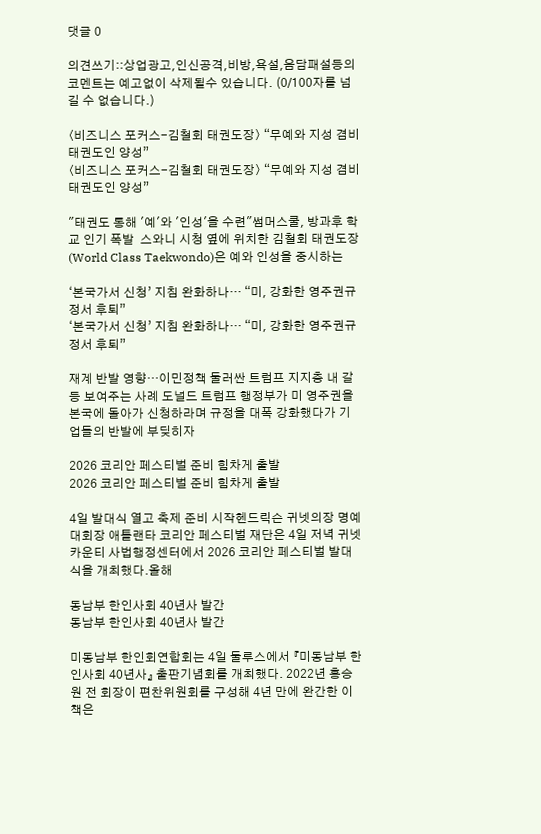댓글 0

의견쓰기::상업광고,인신공격,비방,욕설,음담패설등의 코멘트는 예고없이 삭제될수 있습니다. (0/100자를 넘길 수 없습니다.)

〈비즈니스 포커스-김철회 태권도장〉 “무예와 지성 겸비 태권도인 양성”
〈비즈니스 포커스-김철회 태권도장〉 “무예와 지성 겸비 태권도인 양성”

"태권도 통해 '예'와 '인성'을 수련"썸머스쿨, 방과후 학교 인기 폭발  스와니 시청 옆에 위치한 김철회 태권도장(World Class Taekwondo)은 예와 인성을 중시하는

‘본국가서 신청’ 지침 완화하나… “미, 강화한 영주권규정서 후퇴”
‘본국가서 신청’ 지침 완화하나… “미, 강화한 영주권규정서 후퇴”

재계 반발 영향…이민정책 둘러싼 트럼프 지지층 내 갈등 보여주는 사례 도널드 트럼프 행정부가 미 영주권을 본국에 돌아가 신청하라며 규정을 대폭 강화했다가 기업들의 반발에 부딪히자

2026 코리안 페스티벌 준비 힘차게 출발
2026 코리안 페스티벌 준비 힘차게 출발

4일 발대식 열고 축제 준비 시작헨드릭슨 귀넷의장 명예 대회장 애틀랜타 코리안 페스티벌 재단은 4일 저녁 귀넷카운티 사법행정센터에서 2026 코리안 페스티벌 발대식을 개최했다.올해

동남부 한인사회 40년사 발간
동남부 한인사회 40년사 발간

미동남부 한인회연합회는 4일 둘루스에서 『미동남부 한인사회 40년사』 출판기념회를 개최했다. 2022년 홍승원 전 회장이 편찬위원회를 구성해 4년 만에 완간한 이 책은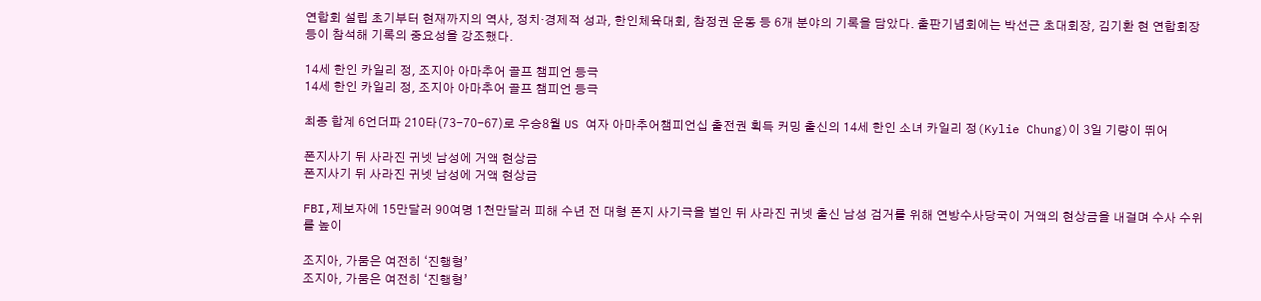연합회 설립 초기부터 현재까지의 역사, 정치·경제적 성과, 한인체육대회, 참정권 운동 등 6개 분야의 기록을 담았다. 출판기념회에는 박선근 초대회장, 김기환 현 연합회장 등이 참석해 기록의 중요성을 강조했다.

14세 한인 카일리 정, 조지아 아마추어 골프 챔피언 등극
14세 한인 카일리 정, 조지아 아마추어 골프 챔피언 등극

최종 합계 6언더파 210타(73-70-67)로 우승8월 US 여자 아마추어챔피언십 출전권 획득 커밍 출신의 14세 한인 소녀 카일리 정(Kylie Chung)이 3일 기량이 뛰어

폰지사기 뒤 사라진 귀넷 남성에 거액 현상금
폰지사기 뒤 사라진 귀넷 남성에 거액 현상금

FBI,제보자에 15만달러 90여명 1천만달러 피해 수년 전 대형 폰지 사기극을 벌인 뒤 사라진 귀넷 출신 남성 검거를 위해 연방수사당국이 거액의 현상금을 내걸며 수사 수위를 높이

조지아, 가뭄은 여전히 ‘진행형’
조지아, 가뭄은 여전히 ‘진행형’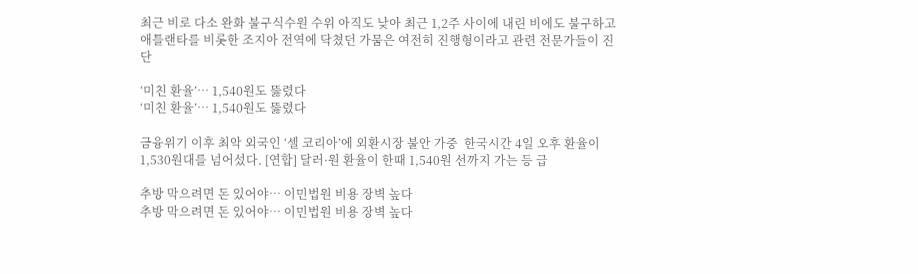최근 비로 다소 완화 불구식수원 수위 아직도 낮아 최근 1,2주 사이에 내린 비에도 불구하고 애틀랜타를 비롯한 조지아 전역에 닥쳤던 가뭄은 여전히 진행형이라고 관련 전문가들이 진단

‘미친 환율’… 1,540원도 뚫렸다
‘미친 환율’… 1,540원도 뚫렸다

금융위기 이후 최악 외국인 ‘셀 코리아’에 외환시장 불안 가중  한국시간 4일 오후 환율이 1,530원대를 넘어섰다. [연합] 달러·원 환율이 한때 1,540원 선까지 가는 등 급

추방 막으려면 돈 있어야… 이민법원 비용 장벽 높다
추방 막으려면 돈 있어야… 이민법원 비용 장벽 높다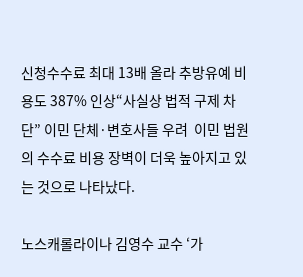신청수수료 최대 13배 올라 추방유예 비용도 387% 인상“사실상 법적 구제 차단” 이민 단체·변호사들 우려  이민 법원의 수수료 비용 장벽이 더욱 높아지고 있는 것으로 나타났다.

노스캐롤라이나 김영수 교수 ‘가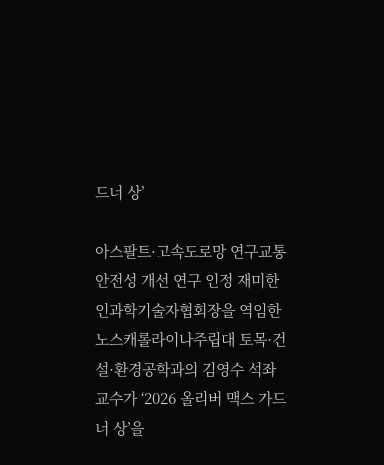드너 상’

아스팔트·고속도로망 연구교통안전성 개선 연구 인정 재미한인과학기술자협회장을 역임한 노스캐롤라이나주립대 토목·건설·환경공학과의 김영수 석좌교수가 ‘2026 올리버 맥스 가드너 상’을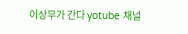이상무가 간다 yotube 채널